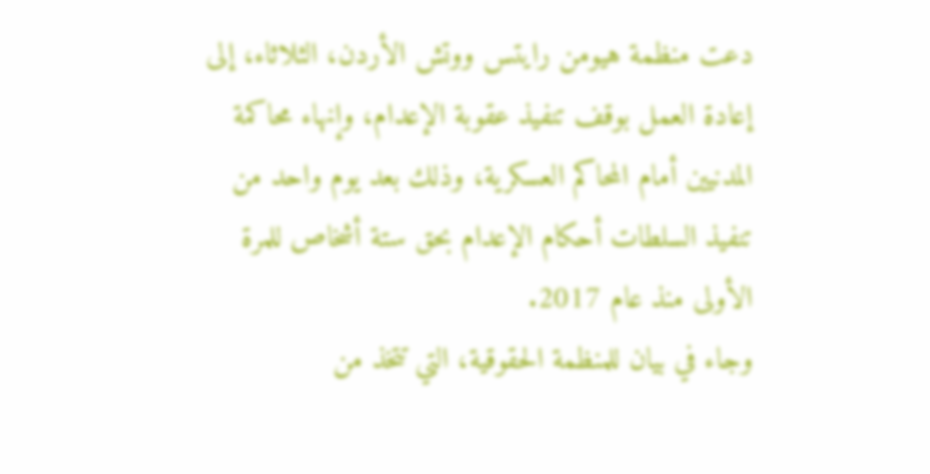دعت منظمة هيومن رايتس ووتش الأردن، الثلاثاء، إلى إعادة العمل بوقف تنفيذ عقوبة الإعدام، وإنهاء محاكمة المدنيين أمام المحاكم العسكرية، وذلك بعد يوم واحد من تنفيذ السلطات أحكام الإعدام بحق ستة أشخاص للمرة الأولى منذ عام 2017.
وجاء في بيان للمنظمة الحقوقية، التي تتخذ من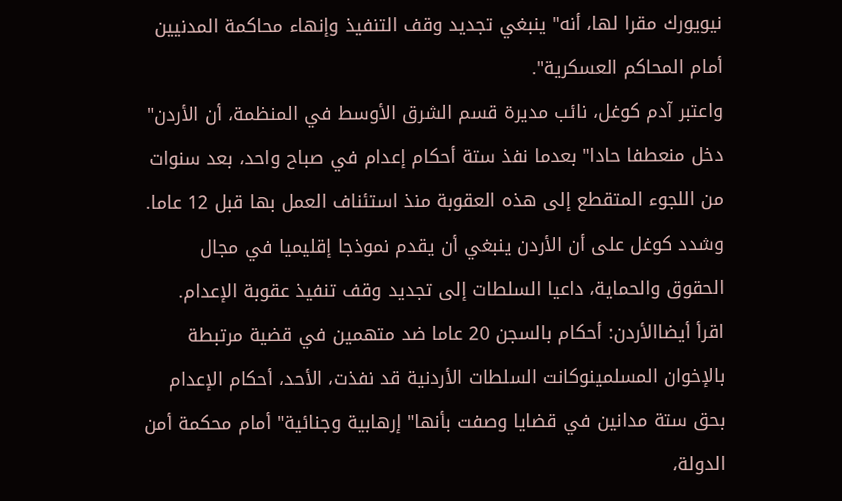نيويورك مقرا لها، أنه" ينبغي تجديد وقف التنفيذ وإنهاء محاكمة المدنيين أمام المحاكم العسكرية".
واعتبر آدم كوغل، نائب مديرة قسم الشرق الأوسط في المنظمة، أن الأردن" دخل منعطفا حادا" بعدما نفذ ستة أحكام إعدام في صباح واحد، بعد سنوات من اللجوء المتقطع إلى هذه العقوبة منذ استئناف العمل بها قبل 12 عاما.
وشدد كوغل على أن الأردن ينبغي أن يقدم نموذجا إقليميا في مجال الحقوق والحماية، داعيا السلطات إلى تجديد وقف تنفيذ عقوبة الإعدام.
اقرأ أيضاالأردن: أحكام بالسجن 20 عاما ضد متهمين في قضية مرتبطة بالإخوان المسلمينوكانت السلطات الأردنية قد نفذت، الأحد، أحكام الإعدام بحق ستة مدانين في قضايا وصفت بأنها" إرهابية وجنائية" أمام محكمة أمن الدولة،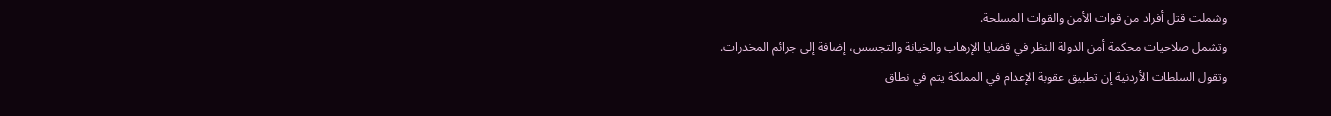وشملت قتل أفراد من قوات الأمن والقوات المسلحة.
وتشمل صلاحيات محكمة أمن الدولة النظر في قضايا الإرهاب والخيانة والتجسس، إضافة إلى جرائم المخدرات.
وتقول السلطات الأردنية إن تطبيق عقوبة الإعدام في المملكة يتم في نطاق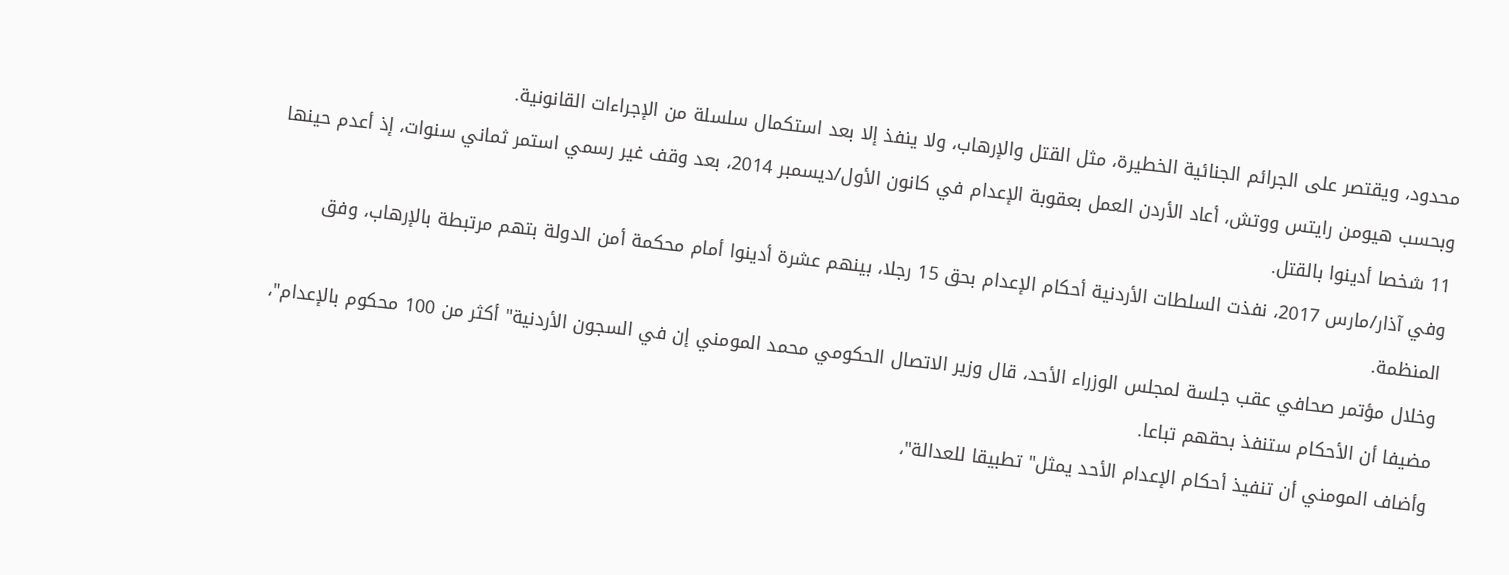محدود، ويقتصر على الجرائم الجنائية الخطيرة، مثل القتل والإرهاب، ولا ينفذ إلا بعد استكمال سلسلة من الإجراءات القانونية.
وبحسب هيومن رايتس ووتش، أعاد الأردن العمل بعقوبة الإعدام في كانون الأول/ديسمبر 2014، بعد وقف غير رسمي استمر ثماني سنوات، إذ أعدم حينها 11 شخصا أدينوا بالقتل.
وفي آذار/مارس 2017، نفذت السلطات الأردنية أحكام الإعدام بحق 15 رجلا، بينهم عشرة أدينوا أمام محكمة أمن الدولة بتهم مرتبطة بالإرهاب، وفق المنظمة.
وخلال مؤتمر صحافي عقب جلسة لمجلس الوزراء الأحد، قال وزير الاتصال الحكومي محمد المومني إن في السجون الأردنية" أكثر من 100 محكوم بالإعدام"، مضيفا أن الأحكام ستنفذ بحقهم تباعا.
وأضاف المومني أن تنفيذ أحكام الإعدام الأحد يمثل" تطبيقا للعدالة"،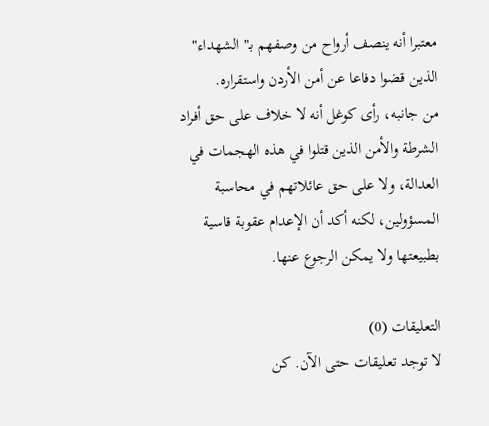معتبرا أنه ينصف أرواح من وصفهم بـ" الشهداء" الذين قضوا دفاعا عن أمن الأردن واستقراره.
من جانبه، رأى كوغل أنه لا خلاف على حق أفراد الشرطة والأمن الذين قتلوا في هذه الهجمات في العدالة، ولا على حق عائلاتهم في محاسبة المسؤولين، لكنه أكد أن الإعدام عقوبة قاسية بطبيعتها ولا يمكن الرجوع عنها.

التعليقات (0)
لا توجد تعليقات حتى الآن. كن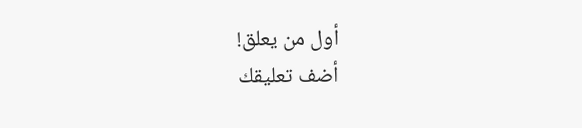أول من يعلق!
أضف تعليقك